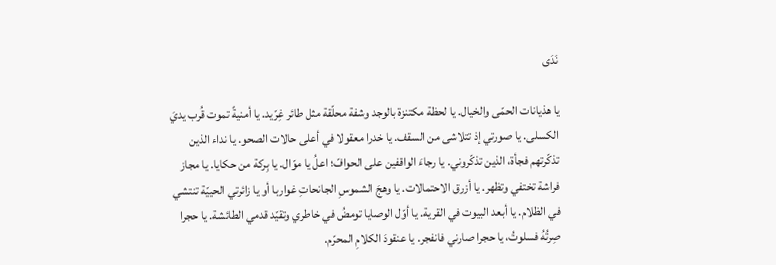نَدَى

يا هذيانات الحمّى والخيال. يا لحظة مكتنزة بالوجد وشفة محلّقة مثل طائر غِرّيد. يا أمنيةً تموت قُرب يديَ الكسلى. يا صورتي إذ تتلاشى من السقف. يا خدرا معقولا في أعلى حالات الصحو. يا نداء الذين تذكّرتهم فجأة، الذين تذكّروني. يا رجاءَ الواقفين على الحوافّ؛ اعلُ يا موّال. يا بِركة من حكايا. يا مجاز فراشة تختفي وتظهر. يا أزرق الاحتمالات. يا وهجَ الشموسِ الجانحاتِ غواربا أو يا زائرتي الحييّة تنتشي في الظلام. يا أبعد البيوت في القرية. يا أوّل الوصايا تومضُ في خاطري وتقيّد قدمي الطائشة. يا حجرا صِرتُهُ فسلوتُ، يا حجرا صارني فانفجر. يا عنقودَ الكلامِ المحرّم.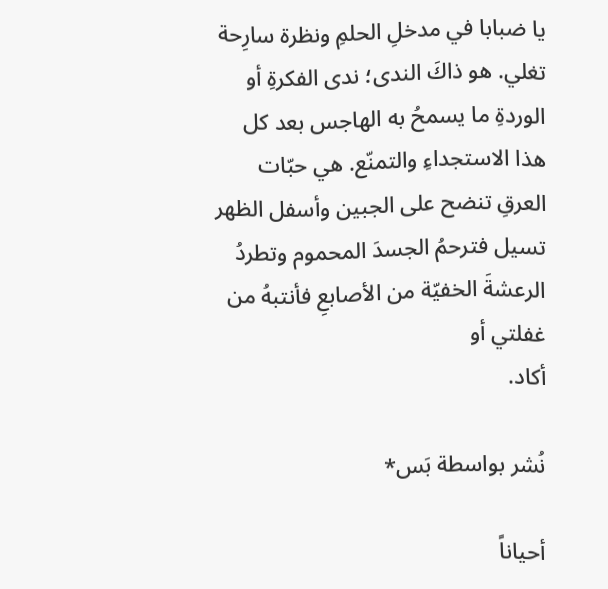يا ضبابا في مدخلِ الحلمِ ونظرة سارِحة تغلي. هو ذاكَ الندى؛ ندى الفكرةِ أو الوردةِ ما يسمحُ به الهاجس بعد كل هذا الاستجداءِ والتمنّع. هي حبّات العرقِ تنضح على الجبين وأسفل الظهر تسيل فترحمُ الجسدَ المحموم وتطردُ الرعشةَ الخفيّة من الأصابعِ فأنتبهُ من غفلتي أو
أكاد.

نُشر بواسطة بَس*

أحياناً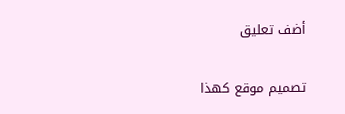أضف تعليق

تصميم موقع كهذا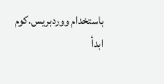باستخدام ووردبريس.كوم
ابدأ